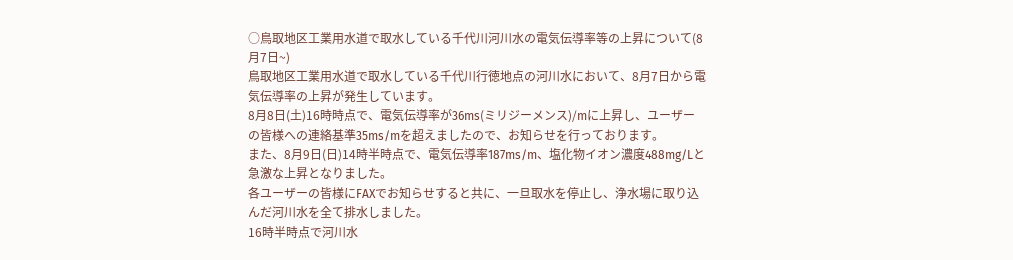○鳥取地区工業用水道で取水している千代川河川水の電気伝導率等の上昇について(8月7日~)
鳥取地区工業用水道で取水している千代川行徳地点の河川水において、8月7日から電気伝導率の上昇が発生しています。
8月8日(土)16時時点で、電気伝導率が36ms(ミリジーメンス)/mに上昇し、ユーザーの皆様への連絡基準35ms/mを超えましたので、お知らせを行っております。
また、8月9日(日)14時半時点で、電気伝導率187ms/m、塩化物イオン濃度488mg/Lと急激な上昇となりました。
各ユーザーの皆様にFAXでお知らせすると共に、一旦取水を停止し、浄水場に取り込んだ河川水を全て排水しました。
16時半時点で河川水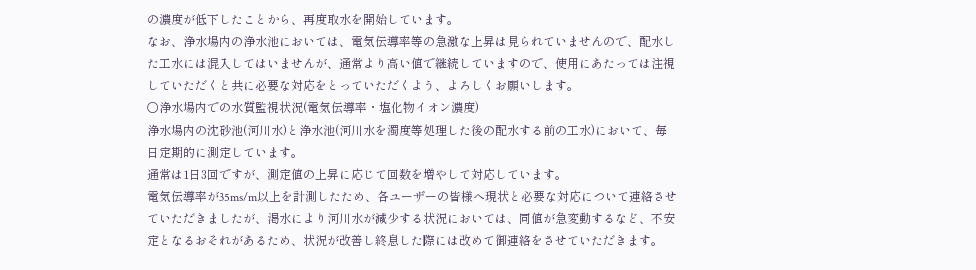の濃度が低下したことから、再度取水を開始しています。
なお、浄水場内の浄水池においては、電気伝導率等の急激な上昇は見られていませんので、配水した工水には混入してはいませんが、通常より高い値で継続していますので、使用にあたっては注視していただくと共に必要な対応をとっていただくよう、よろしくお願いします。
○浄水場内での水質監視状況(電気伝導率・塩化物イオン濃度)
浄水場内の沈砂池(河川水)と浄水池(河川水を濁度等処理した後の配水する前の工水)において、毎日定期的に測定しています。
通常は1日3回ですが、測定値の上昇に応じて回数を増やして対応しています。
電気伝導率が35ms/m以上を計測したため、各ユーザーの皆様へ現状と必要な対応について連絡させていただきましたが、渇水により河川水が減少する状況においては、同値が急変動するなど、不安定となるおそれがあるため、状況が改善し終息した際には改めて御連絡をさせていただきます。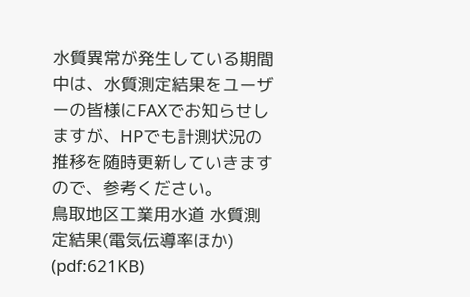水質異常が発生している期間中は、水質測定結果をユーザーの皆様にFAXでお知らせしますが、HPでも計測状況の推移を随時更新していきますので、参考ください。
鳥取地区工業用水道 水質測定結果(電気伝導率ほか) (pdf:621KB)